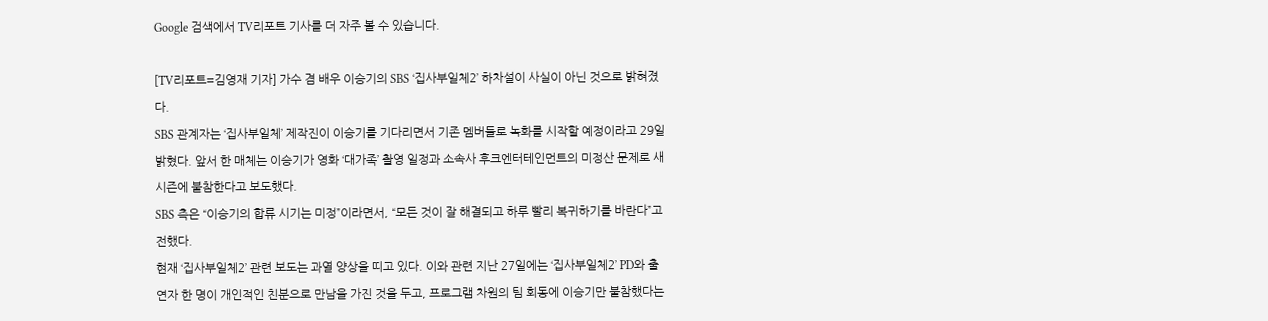Google 검색에서 TV리포트 기사를 더 자주 볼 수 있습니다.

[TV리포트=김영재 기자] 가수 겸 배우 이승기의 SBS ‘집사부일체2’ 하차설이 사실이 아닌 것으로 밝혀졌다.
SBS 관계자는 ‘집사부일체’ 제작진이 이승기를 기다리면서 기존 멤버들로 녹화를 시작할 예정이라고 29일 밝혔다. 앞서 한 매체는 이승기가 영화 ‘대가족’ 촬영 일정과 소속사 후크엔터테인먼트의 미정산 문제로 새 시즌에 불참한다고 보도했다.
SBS 측은 “이승기의 합류 시기는 미정”이라면서, “모든 것이 잘 해결되고 하루 빨리 복귀하기를 바란다”고 전했다.
현재 ‘집사부일체2’ 관련 보도는 과열 양상을 띠고 있다. 이와 관련 지난 27일에는 ‘집사부일체2’ PD와 출연자 한 명이 개인적인 친분으로 만남을 가진 것을 두고, 프로그램 차원의 팀 회동에 이승기만 불참했다는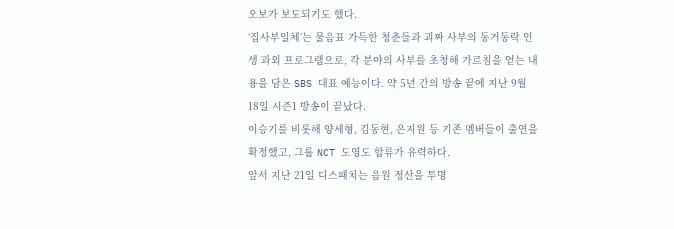오보가 보도되기도 했다.
‘집사부일체’는 물음표 가득한 청춘들과 괴짜 사부의 동거동락 인생 과외 프로그램으로, 각 분야의 사부를 초청해 가르침을 얻는 내용을 담은 SBS 대표 예능이다. 약 5년 간의 방송 끝에 지난 9월 18일 시즌1 방송이 끝났다.
이승기를 비롯해 양세형, 김동현, 은지원 등 기존 멤버들이 출연을 확정했고, 그룹 NCT 도영도 합류가 유력하다.
앞서 지난 21일 디스패치는 음원 정산을 투명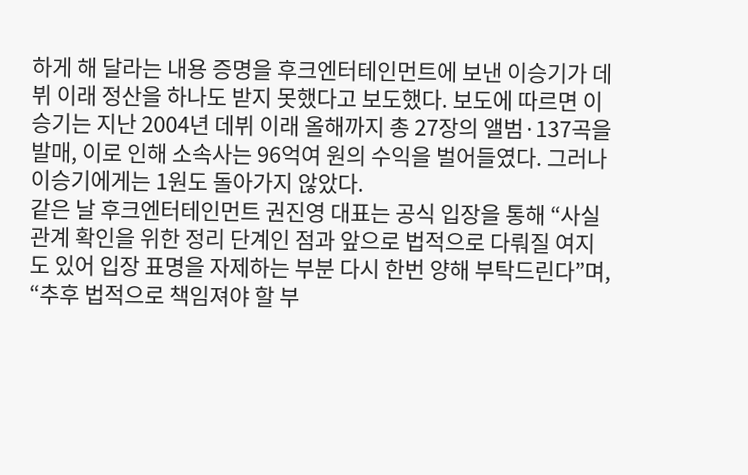하게 해 달라는 내용 증명을 후크엔터테인먼트에 보낸 이승기가 데뷔 이래 정산을 하나도 받지 못했다고 보도했다. 보도에 따르면 이승기는 지난 2004년 데뷔 이래 올해까지 총 27장의 앨범·137곡을 발매, 이로 인해 소속사는 96억여 원의 수익을 벌어들였다. 그러나 이승기에게는 1원도 돌아가지 않았다.
같은 날 후크엔터테인먼트 권진영 대표는 공식 입장을 통해 “사실 관계 확인을 위한 정리 단계인 점과 앞으로 법적으로 다뤄질 여지도 있어 입장 표명을 자제하는 부분 다시 한번 양해 부탁드린다”며, “추후 법적으로 책임져야 할 부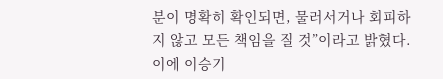분이 명확히 확인되면, 물러서거나 회피하지 않고 모든 책임을 질 것”이라고 밝혔다. 이에 이승기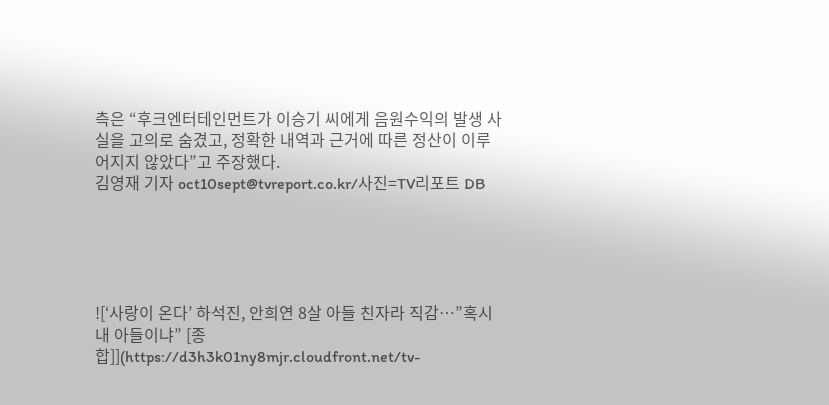측은 “후크엔터테인먼트가 이승기 씨에게 음원수익의 발생 사실을 고의로 숨겼고, 정확한 내역과 근거에 따른 정산이 이루어지지 않았다”고 주장했다.
김영재 기자 oct10sept@tvreport.co.kr/사진=TV리포트 DB





![‘사랑이 온다’ 하석진, 안희연 8살 아들 친자라 직감…”혹시 내 아들이냐” [종합]](https://d3h3k01ny8mjr.cloudfront.net/tv-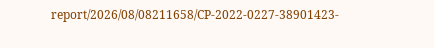report/2026/08/08211658/CP-2022-0227-38901423-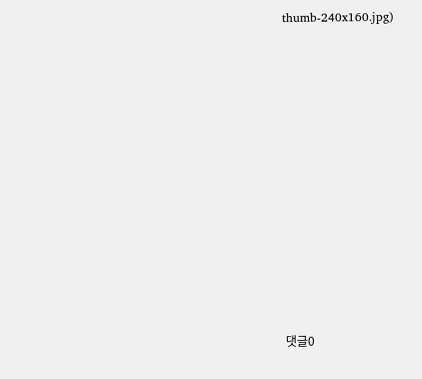thumb-240x160.jpg)













댓글0